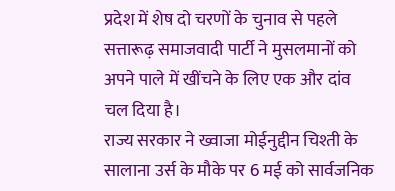प्रदेश में शेष दो चरणों के चुनाव से पहले सत्तारूढ़ समाजवादी पार्टी ने मुसलमानों को अपने पाले में खींचने के लिए एक और दांव चल दिया है।
राज्य सरकार ने ख्वाजा मोईनुद्दीन चिश्ती के सालाना उर्स के मौके पर 6 मई को सार्वजनिक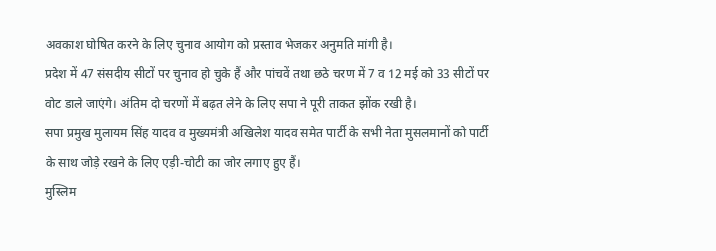अवकाश घोषित करने के लिए चुनाव आयोग को प्रस्ताव भेजकर अनुमति मांगी है।
प्रदेश में 47 संसदीय सीटों पर चुनाव हो चुके हैं और पांचवें तथा छठे चरण में 7 व 12 मई को 33 सीटों पर वोट डाले जाएंगे। अंतिम दो चरणों में बढ़त लेने के लिए सपा ने पूरी ताकत झोंक रखी है।
सपा प्रमुख मुलायम सिंह यादव व मुख्यमंत्री अखिलेश यादव समेत पार्टी के सभी नेता मुसलमानों को पार्टी के साथ जोड़े रखने के लिए एड़ी-चोटी का जोर लगाए हुए हैं।
मुस्लिम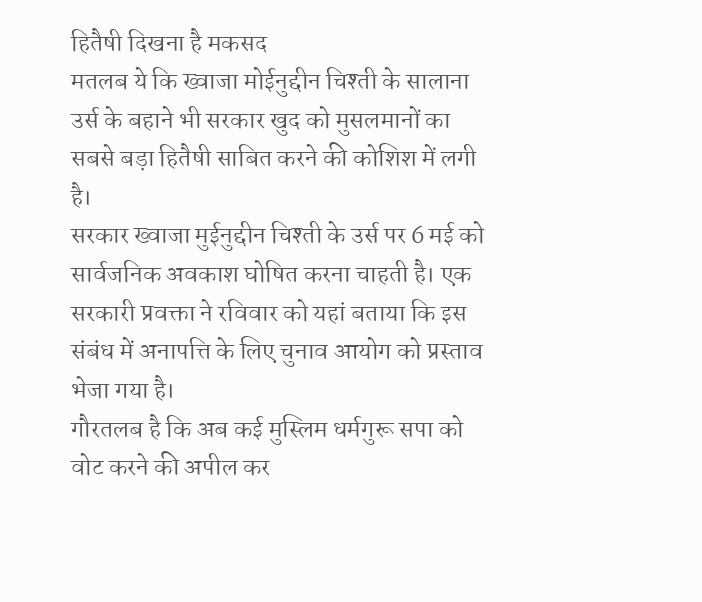हितैषी दिखना है मकसद
मतलब ये कि ख्वाजा मोईनुद्दीन चिश्ती के सालाना उर्स के बहाने भी सरकार खुद को मुसलमानों का सबसे बड़ा हितैषी साबित करने की कोशिश में लगी है।
सरकार ख्वाजा मुईनुद्दीन चिश्ती के उर्स पर 6 मई को सार्वजनिक अवकाश घोषित करना चाहती है। एक सरकारी प्रवक्ता ने रविवार को यहां बताया कि इस संबंध में अनापत्ति के लिए चुनाव आयोग को प्रस्ताव भेजा गया है।
गौरतलब है कि अब कई मुस्लिम धर्मगुरू सपा को वोट करने की अपील कर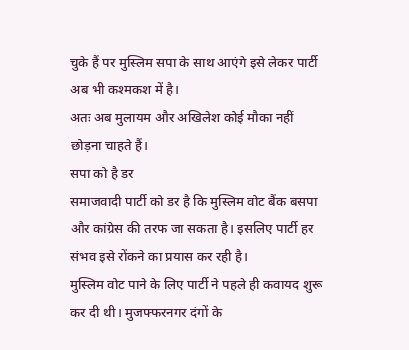चुके हैं पर मुस्लिम सपा के साथ आएंगे इसे लेकर पार्टी अब भी कश्मकश में है।
अतः अब मुलायम और अखिलेश कोई मौका नहीं छोड़ना चाहते हैं।
सपा को है डर
समाजवादी पार्टी को डर है कि मुस्लिम वोट बैंक बसपा और कांग्रेस की तरफ जा सकता है। इसलिए पार्टी हर संभव इसे रोंकने का प्रयास कर रही है।
मुस्लिम वोट पाने के लिए पार्टी ने पहले ही कवायद शुरू कर दी थी। मुजफ्फरनगर दंगों के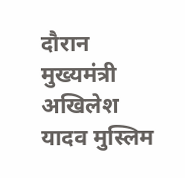दौरान मुख्यमंत्री अखिलेश यादव मुस्लिम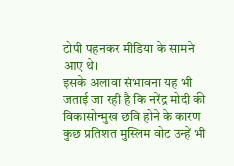टोपी पहनकर मीडिया के सामने आए थे।
इसके अलावा संभावना यह भी जताई जा रही है कि नरेंद्र मोदी की विकासोन्मुख छवि होने के कारण कुछ प्रतिशत मुस्लिम वोट उन्हें भी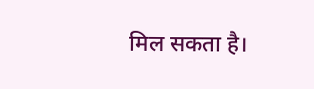मिल सकता है।